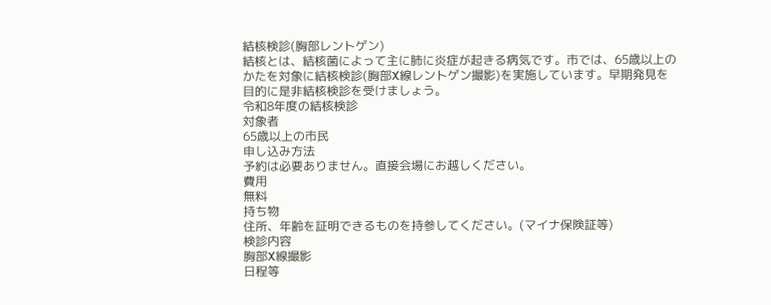結核検診(胸部レントゲン)
結核とは、結核菌によって主に肺に炎症が起きる病気です。市では、65歳以上のかたを対象に結核検診(胸部X線レントゲン撮影)を実施しています。早期発見を目的に是非結核検診を受けましょう。
令和8年度の結核検診
対象者
65歳以上の市民
申し込み方法
予約は必要ありません。直接会場にお越しください。
費用
無料
持ち物
住所、年齢を証明できるものを持参してください。(マイナ保険証等)
検診内容
胸部X線撮影
日程等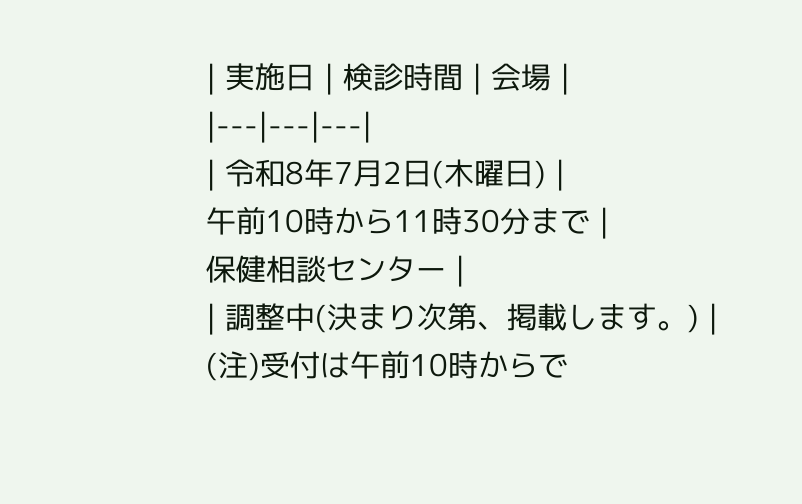| 実施日 | 検診時間 | 会場 |
|---|---|---|
| 令和8年7月2日(木曜日) |
午前10時から11時30分まで |
保健相談センター |
| 調整中(決まり次第、掲載します。) |
(注)受付は午前10時からで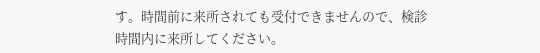す。時間前に来所されても受付できませんので、検診時間内に来所してください。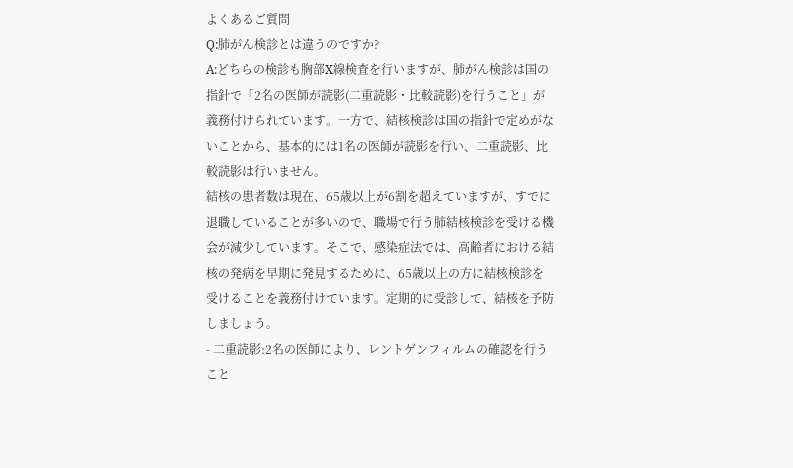よくあるご質問
Q:肺がん検診とは違うのですか?
A:どちらの検診も胸部X線検査を行いますが、肺がん検診は国の指針で「2名の医師が読影(二重読影・比較読影)を行うこと」が義務付けられています。一方で、結核検診は国の指針で定めがないことから、基本的には1名の医師が読影を行い、二重読影、比較読影は行いません。
結核の患者数は現在、65歳以上が6割を超えていますが、すでに退職していることが多いので、職場で行う肺結核検診を受ける機会が減少しています。そこで、感染症法では、高齢者における結核の発病を早期に発見するために、65歳以上の方に結核検診を受けることを義務付けています。定期的に受診して、結核を予防しましょう。
- 二重読影:2名の医師により、レントゲンフィルムの確認を行うこと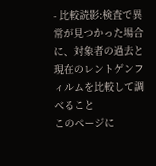- 比較読影:検査で異常が見つかった場合に、対象者の過去と現在のレントゲンフィルムを比較して調べること
このページに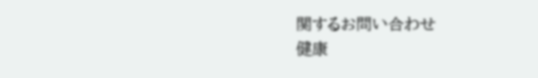関するお問い合わせ
健康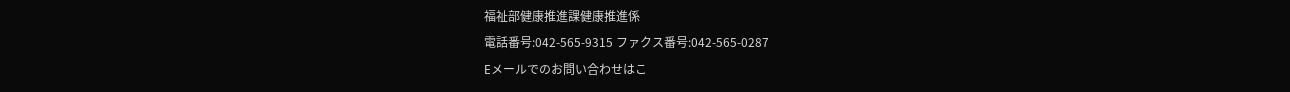福祉部健康推進課健康推進係
電話番号:042-565-9315 ファクス番号:042-565-0287
Eメールでのお問い合わせはこ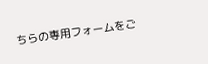ちらの専用フォームをご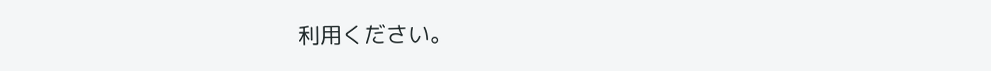利用ください。